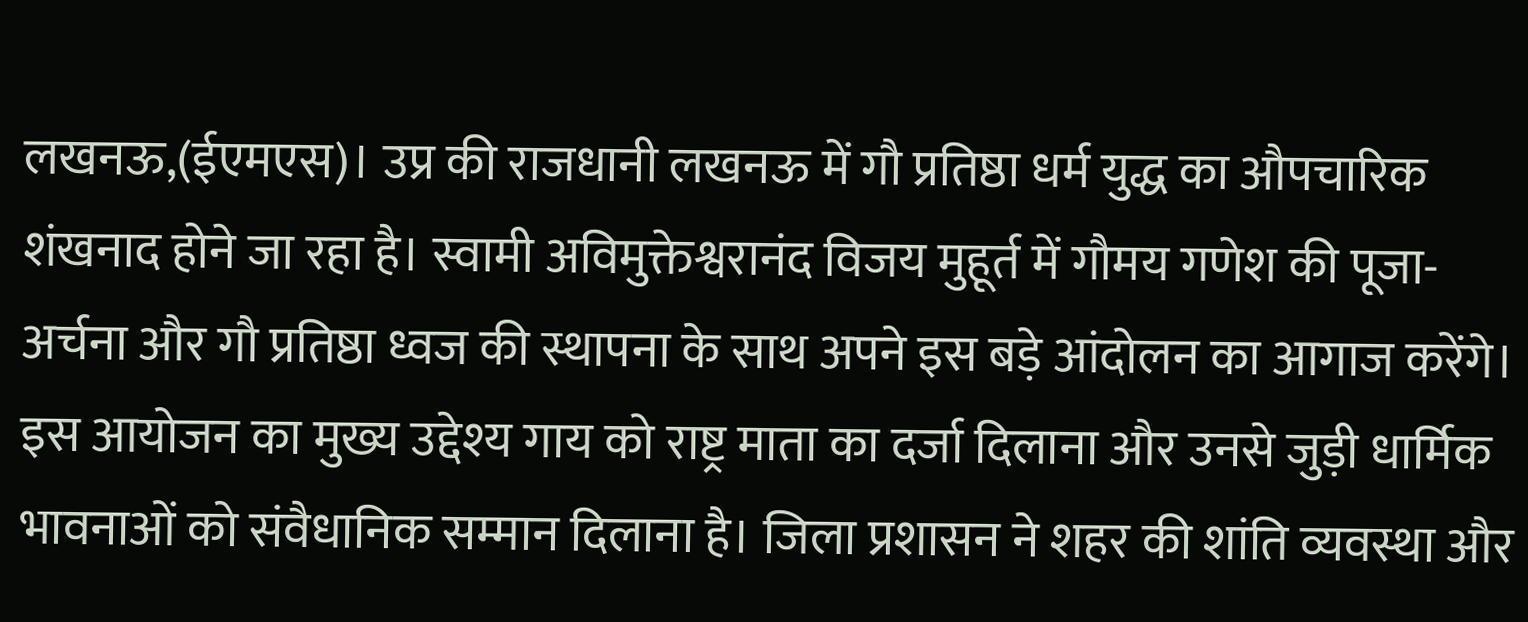लखनऊ,(ईएमएस)। उप्र की राजधानी लखनऊ में गौ प्रतिष्ठा धर्म युद्ध का औपचारिक शंखनाद होने जा रहा है। स्वामी अविमुक्तेश्वरानंद विजय मुहूर्त में गौमय गणेश की पूजा-अर्चना और गौ प्रतिष्ठा ध्वज की स्थापना के साथ अपने इस बड़े आंदोलन का आगाज करेंगे। इस आयोजन का मुख्य उद्देश्य गाय को राष्ट्र माता का दर्जा दिलाना और उनसे जुड़ी धार्मिक भावनाओं को संवैधानिक सम्मान दिलाना है। जिला प्रशासन ने शहर की शांति व्यवस्था और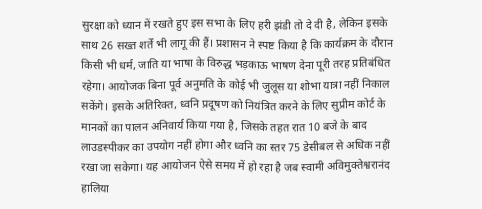सुरक्षा को ध्यान में रखते हुए इस सभा के लिए हरी झंडी तो दे दी है, लेकिन इसके साथ 26 सख्त शर्तें भी लागू की हैं। प्रशासन ने स्पष्ट किया है कि कार्यक्रम के दौरान किसी भी धर्म, जाति या भाषा के विरुद्ध भड़काऊ भाषण देना पूरी तरह प्रतिबंधित रहेगा। आयोजक बिना पूर्व अनुमति के कोई भी जुलूस या शोभा यात्रा नहीं निकाल सकेंगे। इसके अतिरिक्त, ध्वनि प्रदूषण को नियंत्रित करने के लिए सुप्रीम कोर्ट के मानकों का पालन अनिवार्य किया गया है, जिसके तहत रात 10 बजे के बाद लाउडस्पीकर का उपयोग नहीं होगा और ध्वनि का स्तर 75 डेसीबल से अधिक नहीं रखा जा सकेगा। यह आयोजन ऐसे समय में हो रहा है जब स्वामी अविमुक्तेश्वरानंद हालिया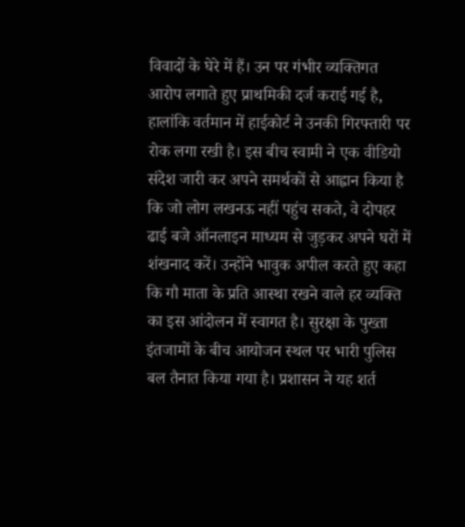विवादों के घेरे में हैं। उन पर गंभीर व्यक्तिगत आरोप लगाते हुए प्राथमिकी दर्ज कराई गई है, हालांकि वर्तमान में हाईकोर्ट ने उनकी गिरफ्तारी पर रोक लगा रखी है। इस बीच स्वामी ने एक वीडियो संदेश जारी कर अपने समर्थकों से आह्वान किया है कि जो लोग लखनऊ नहीं पहुंच सकते, वे दोपहर ढाई बजे ऑनलाइन माध्यम से जुड़कर अपने घरों में शंखनाद करें। उन्होंने भावुक अपील करते हुए कहा कि गौ माता के प्रति आस्था रखने वाले हर व्यक्ति का इस आंदोलन में स्वागत है। सुरक्षा के पुख्ता इंतजामों के बीच आयोजन स्थल पर भारी पुलिस बल तैनात किया गया है। प्रशासन ने यह शर्त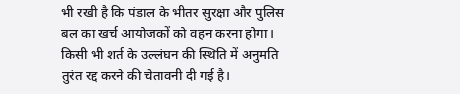भी रखी है कि पंडाल के भीतर सुरक्षा और पुलिस बल का खर्च आयोजकों को वहन करना होगा। किसी भी शर्त के उल्लंघन की स्थिति में अनुमति तुरंत रद्द करने की चेतावनी दी गई है।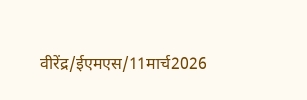वीरेंद्र/ईएमएस/11मार्च2026